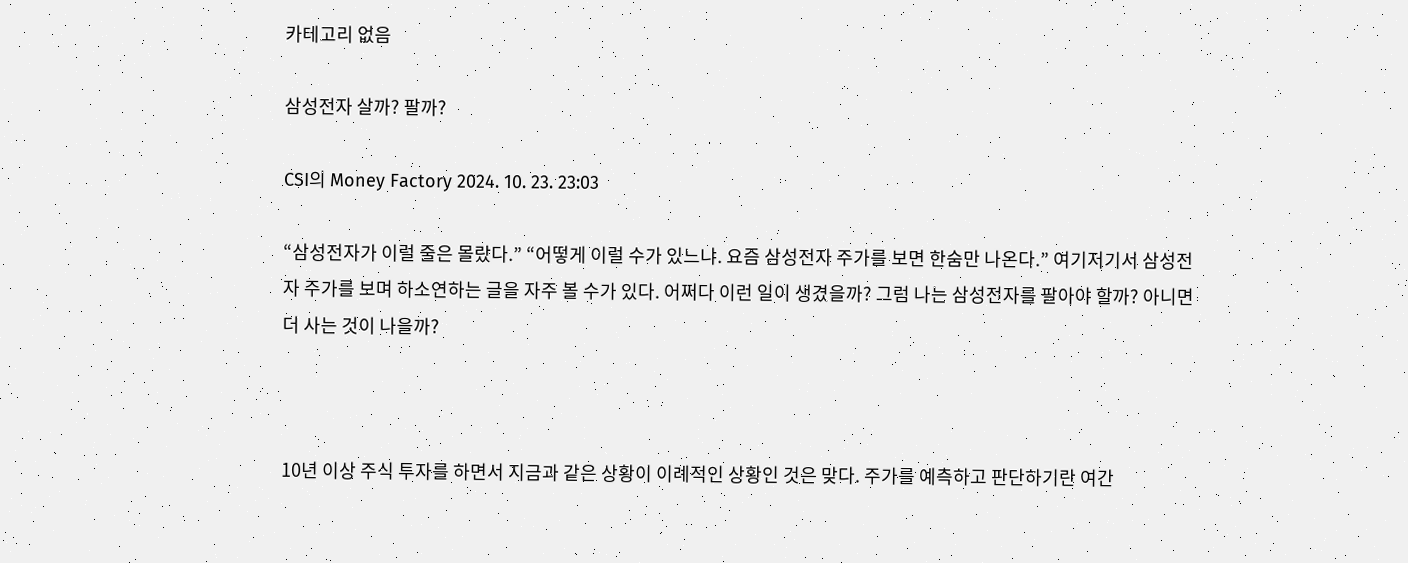카테고리 없음

삼성전자 살까? 팔까?

CSI의 Money Factory 2024. 10. 23. 23:03

“삼성전자가 이럴 줄은 몰랐다.” “어떻게 이럴 수가 있느냐. 요즘 삼성전자 주가를 보면 한숨만 나온다.” 여기저기서 삼성전자 주가를 보며 하소연하는 글을 자주 볼 수가 있다. 어쩌다 이런 일이 생겼을까? 그럼 나는 삼성전자를 팔아야 할까? 아니면 더 사는 것이 나을까?



10년 이상 주식 투자를 하면서 지금과 같은 상황이 이례적인 상황인 것은 맞다. 주가를 예측하고 판단하기란 여간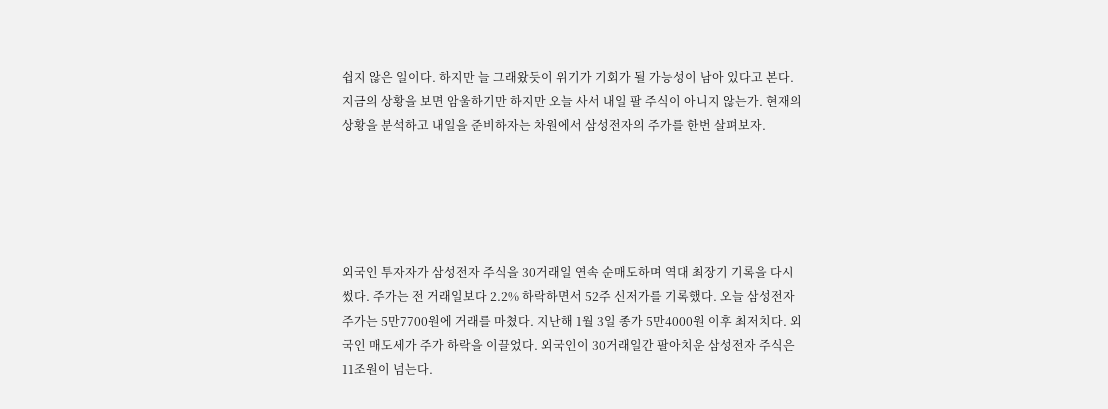쉽지 않은 일이다. 하지만 늘 그래왔듯이 위기가 기회가 될 가능성이 남아 있다고 본다. 지금의 상황을 보면 암울하기만 하지만 오늘 사서 내일 팔 주식이 아니지 않는가. 현재의 상황을 분석하고 내일을 준비하자는 차원에서 삼성전자의 주가를 한번 살펴보자.





외국인 투자자가 삼성전자 주식을 30거래일 연속 순매도하며 역대 최장기 기록을 다시 썼다. 주가는 전 거래일보다 2.2% 하락하면서 52주 신저가를 기록했다. 오늘 삼성전자 주가는 5만7700원에 거래를 마쳤다. 지난해 1월 3일 종가 5만4000원 이후 최저치다. 외국인 매도세가 주가 하락을 이끌었다. 외국인이 30거래일간 팔아치운 삼성전자 주식은 11조원이 넘는다.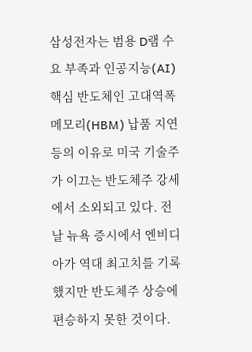삼성전자는 범용 D램 수요 부족과 인공지능(AI) 핵심 반도체인 고대역폭메모리(HBM) 납품 지연 등의 이유로 미국 기술주가 이끄는 반도체주 강세에서 소외되고 있다. 전날 뉴욕 증시에서 엔비디아가 역대 최고치를 기록했지만 반도체주 상승에 편승하지 못한 것이다.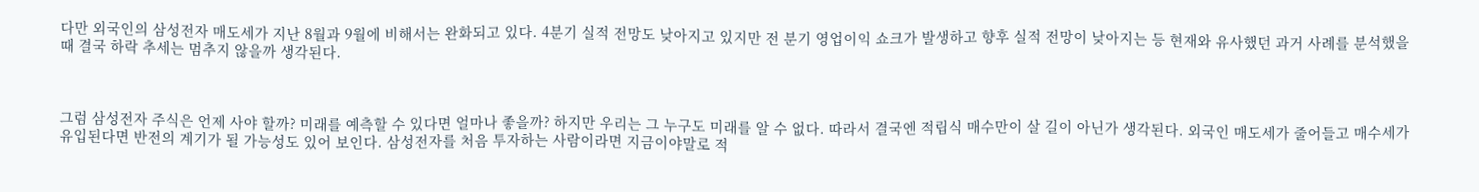다만 외국인의 삼성전자 매도세가 지난 8월과 9월에 비해서는 완화되고 있다. 4분기 실적 전망도 낮아지고 있지만 전 분기 영업이익 쇼크가 발생하고 향후 실적 전망이 낮아지는 등 현재와 유사했던 과거 사례를 분석했을 때 결국 하락 추세는 멈추지 않을까 생각된다.



그럼 삼성전자 주식은 언제 사야 할까? 미래를 예측할 수 있다면 얼마나 좋을까? 하지만 우리는 그 누구도 미래를 알 수 없다. 따라서 결국엔 적립식 매수만이 살 길이 아닌가 생각된다. 외국인 매도세가 줄어들고 매수세가 유입된다면 반전의 계기가 될 가능성도 있어 보인다. 삼성전자를 처음 투자하는 사람이라면 지금이야말로 적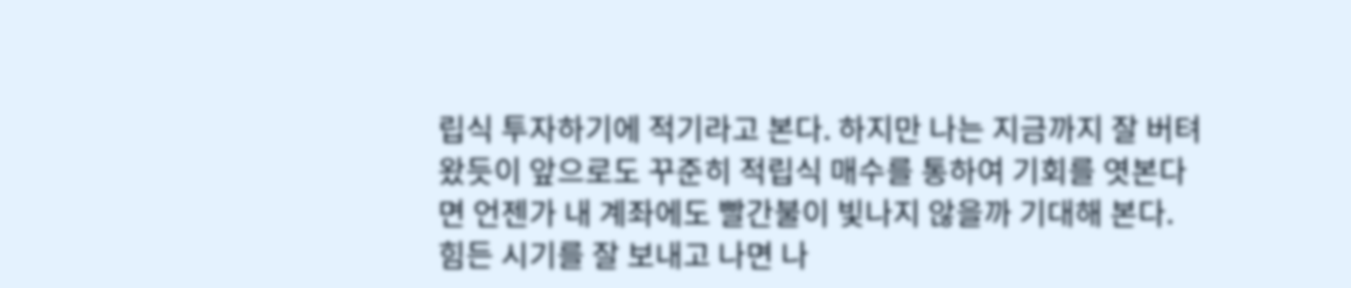립식 투자하기에 적기라고 본다. 하지만 나는 지금까지 잘 버텨왔듯이 앞으로도 꾸준히 적립식 매수를 통하여 기회를 엿본다면 언젠가 내 계좌에도 빨간불이 빛나지 않을까 기대해 본다. 힘든 시기를 잘 보내고 나면 나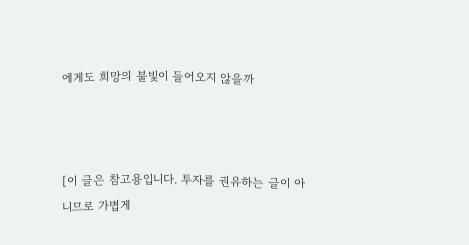에게도 희망의 불빛이 들어오지 않을까



[이 글은 참고용입니다. 투자를 권유하는 글이 아니므로 가볍게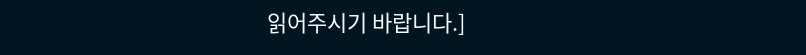읽어주시기 바랍니다.]